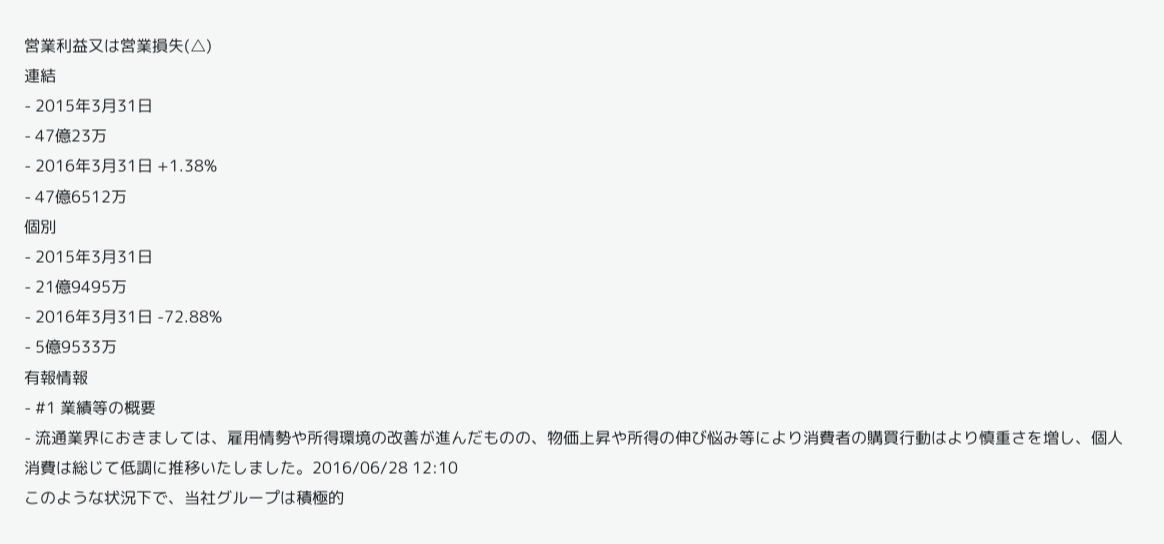営業利益又は営業損失(△)
連結
- 2015年3月31日
- 47億23万
- 2016年3月31日 +1.38%
- 47億6512万
個別
- 2015年3月31日
- 21億9495万
- 2016年3月31日 -72.88%
- 5億9533万
有報情報
- #1 業績等の概要
- 流通業界におきましては、雇用情勢や所得環境の改善が進んだものの、物価上昇や所得の伸び悩み等により消費者の購買行動はより慎重さを増し、個人消費は総じて低調に推移いたしました。2016/06/28 12:10
このような状況下で、当社グループは積極的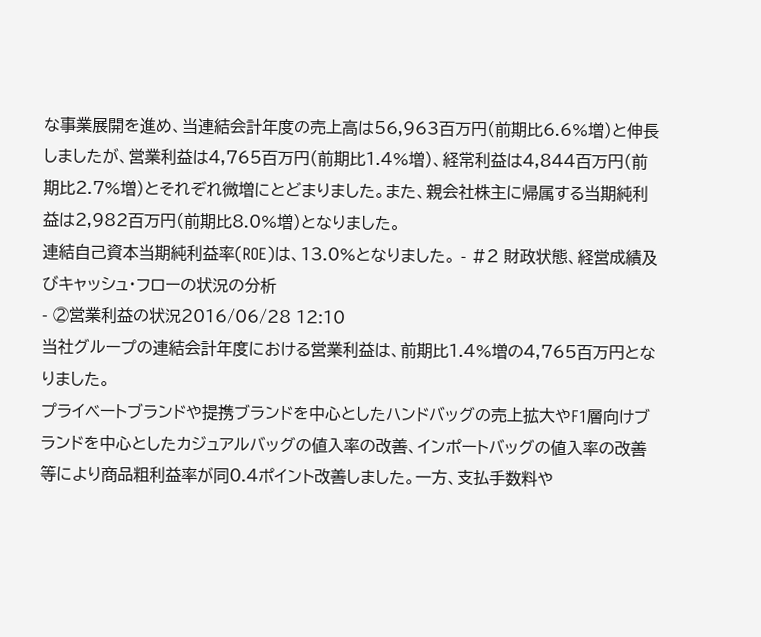な事業展開を進め、当連結会計年度の売上高は56,963百万円(前期比6.6%増)と伸長しましたが、営業利益は4,765百万円(前期比1.4%増)、経常利益は4,844百万円(前期比2.7%増)とそれぞれ微増にとどまりました。また、親会社株主に帰属する当期純利益は2,982百万円(前期比8.0%増)となりました。
連結自己資本当期純利益率(ROE)は、13.0%となりました。 - #2 財政状態、経営成績及びキャッシュ・フローの状況の分析
- ②営業利益の状況2016/06/28 12:10
当社グループの連結会計年度における営業利益は、前期比1.4%増の4,765百万円となりました。
プライベートブランドや提携ブランドを中心としたハンドバッグの売上拡大やF1層向けブランドを中心としたカジュアルバッグの値入率の改善、インポートバッグの値入率の改善等により商品粗利益率が同0.4ポイント改善しました。一方、支払手数料や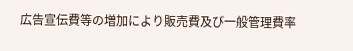広告宣伝費等の増加により販売費及び一般管理費率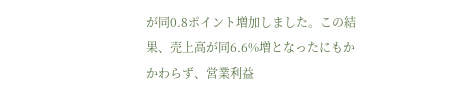が同0.8ポイント増加しました。この結果、売上高が同6.6%増となったにもかかわらず、営業利益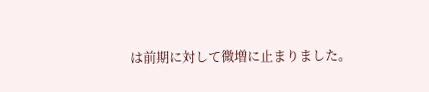は前期に対して微増に止まりました。